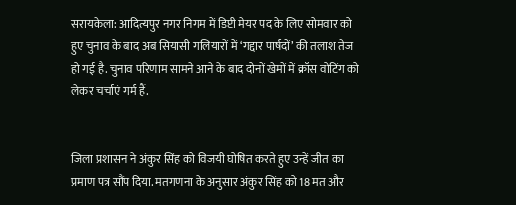सरायकेला: आदित्यपुर नगर निगम में डिप्टी मेयर पद के लिए सोमवार को हुए चुनाव के बाद अब सियासी गलियारों में ‘गद्दार पार्षदों’ की तलाश तेज हो गई है. चुनाव परिणाम सामने आने के बाद दोनों खेमों में क्रॉस वोटिंग को लेकर चर्चाएं गर्म हैं.


जिला प्रशासन ने अंकुर सिंह को विजयी घोषित करते हुए उन्हें जीत का प्रमाण पत्र सौंप दिया. मतगणना के अनुसार अंकुर सिंह को 18 मत और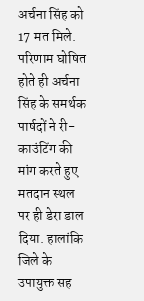अर्चना सिंह को 17 मत मिले. परिणाम घोषित होते ही अर्चना सिंह के समर्थक पार्षदों ने री-काउंटिंग की मांग करते हुए मतदान स्थल पर ही डेरा डाल दिया. हालांकि जिले के उपायुक्त सह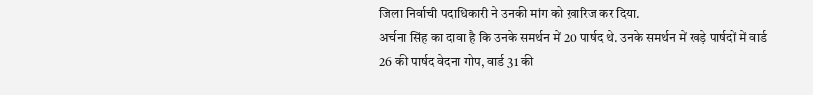जिला निर्वाची पदाधिकारी ने उनकी मांग को ख़ारिज कर दिया.
अर्चना सिंह का दावा है कि उनके समर्थन में 20 पार्षद थे. उनके समर्थन में खड़े पार्षदों में वार्ड 26 की पार्षद वेदना गोप, वार्ड 31 की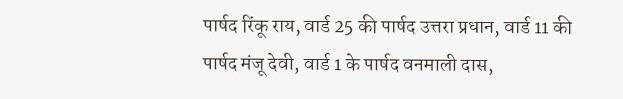पार्षद रिंकू राय, वार्ड 25 की पार्षद उत्तरा प्रधान, वार्ड 11 की पार्षद मंजू देवी, वार्ड 1 के पार्षद वनमाली दास,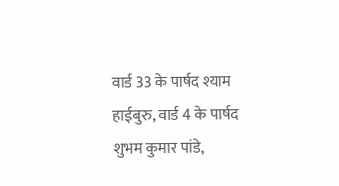वार्ड 33 के पार्षद श्याम हाईबुरु, वार्ड 4 के पार्षद शुभम कुमार पांडे,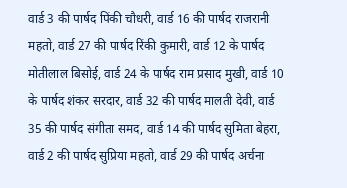वार्ड 3 की पार्षद पिंकी चौधरी, वार्ड 16 की पार्षद राजरानी महतो, वार्ड 27 की पार्षद रिंकी कुमारी, वार्ड 12 के पार्षद मोतीलाल बिसोई, वार्ड 24 के पार्षद राम प्रसाद मुखी, वार्ड 10 के पार्षद शंकर सरदार, वार्ड 32 की पार्षद मालती देवी, वार्ड 35 की पार्षद संगीता समद, वार्ड 14 की पार्षद सुमिता बेहरा, वार्ड 2 की पार्षद सुप्रिया महतो, वार्ड 29 की पार्षद अर्चना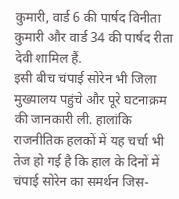कुमारी, वार्ड 6 की पार्षद विनीता कुमारी और वार्ड 34 की पार्षद रीता देवी शामिल हैं.
इसी बीच चंपाई सोरेन भी जिला मुख्यालय पहुंचे और पूरे घटनाक्रम की जानकारी ली. हालांकि राजनीतिक हलकों में यह चर्चा भी तेज हो गई है कि हाल के दिनों में चंपाई सोरेन का समर्थन जिस-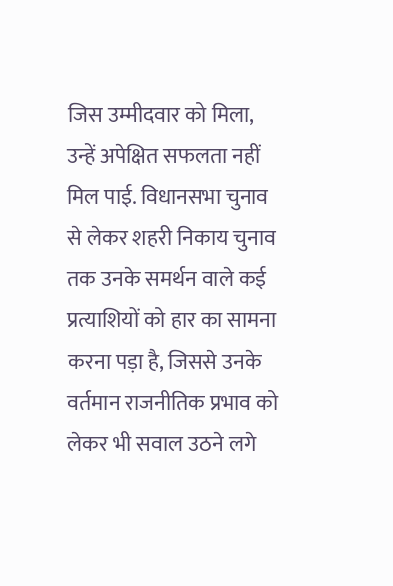जिस उम्मीदवार को मिला, उन्हें अपेक्षित सफलता नहीं मिल पाई. विधानसभा चुनाव से लेकर शहरी निकाय चुनाव तक उनके समर्थन वाले कई प्रत्याशियों को हार का सामना करना पड़ा है, जिससे उनके वर्तमान राजनीतिक प्रभाव को लेकर भी सवाल उठने लगे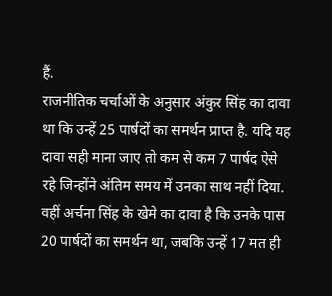हैं.
राजनीतिक चर्चाओं के अनुसार अंकुर सिंह का दावा था कि उन्हें 25 पार्षदों का समर्थन प्राप्त है. यदि यह दावा सही माना जाए तो कम से कम 7 पार्षद ऐसे रहे जिन्होंने अंतिम समय में उनका साथ नहीं दिया. वहीं अर्चना सिंह के खेमे का दावा है कि उनके पास 20 पार्षदों का समर्थन था, जबकि उन्हें 17 मत ही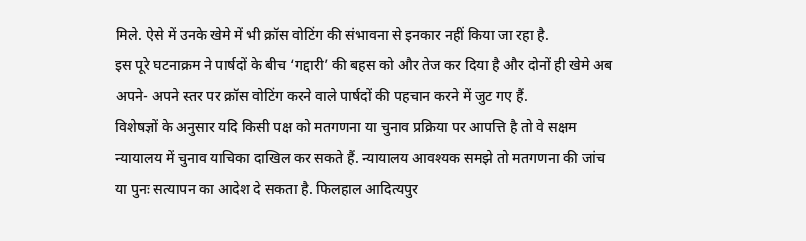मिले. ऐसे में उनके खेमे में भी क्रॉस वोटिंग की संभावना से इनकार नहीं किया जा रहा है.
इस पूरे घटनाक्रम ने पार्षदों के बीच ‘गद्दारी’ की बहस को और तेज कर दिया है और दोनों ही खेमे अब अपने- अपने स्तर पर क्रॉस वोटिंग करने वाले पार्षदों की पहचान करने में जुट गए हैं.
विशेषज्ञों के अनुसार यदि किसी पक्ष को मतगणना या चुनाव प्रक्रिया पर आपत्ति है तो वे सक्षम न्यायालय में चुनाव याचिका दाखिल कर सकते हैं. न्यायालय आवश्यक समझे तो मतगणना की जांच या पुनः सत्यापन का आदेश दे सकता है. फिलहाल आदित्यपुर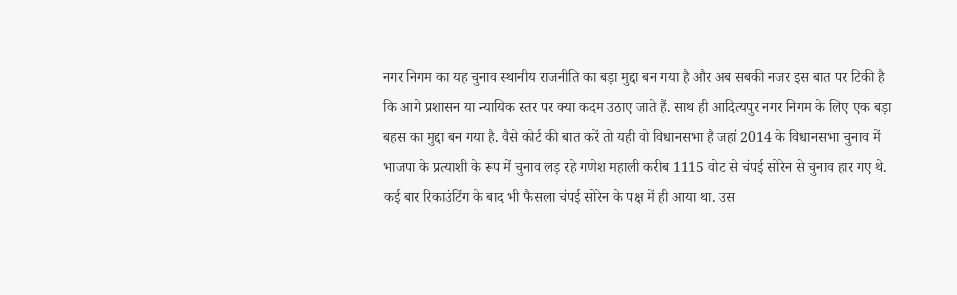नगर निगम का यह चुनाव स्थानीय राजनीति का बड़ा मुद्दा बन गया है और अब सबकी नजर इस बात पर टिकी है कि आगे प्रशासन या न्यायिक स्तर पर क्या कदम उठाए जाते हैं. साथ ही आदित्यपुर नगर निगम के लिए एक बड़ा बहस का मुद्दा बन गया है. वैसे कोर्ट की बात करें तो यही वो विधानसभा है जहां 2014 के विधानसभा चुनाव में भाजपा के प्रत्याशी के रूप में चुनाव लड़ रहे गणेश महाली करीब 1115 वोट से चंपई सोरेन से चुनाव हार गए थे. कई बार रिकाउंटिंग के बाद भी फैसला चंपई सोरेन के पक्ष में ही आया था. उस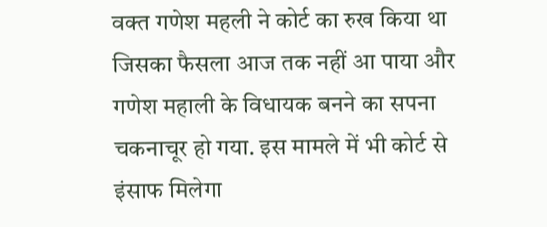वक्त गणेश महली ने कोर्ट का रुख किया था जिसका फैसला आज तक नहीं आ पाया और गणेश महाली के विधायक बनने का सपना चकनाचूर हो गया. इस मामले में भी कोर्ट से इंसाफ मिलेगा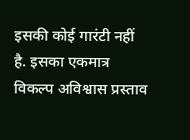इसकी कोई गारंटी नहीं है. इसका एकमात्र विकल्प अविश्वास प्रस्ताव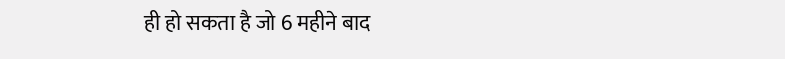ही हो सकता है जो 6 महीने बाद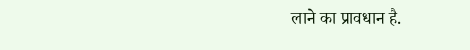लाने का प्रावधान है.